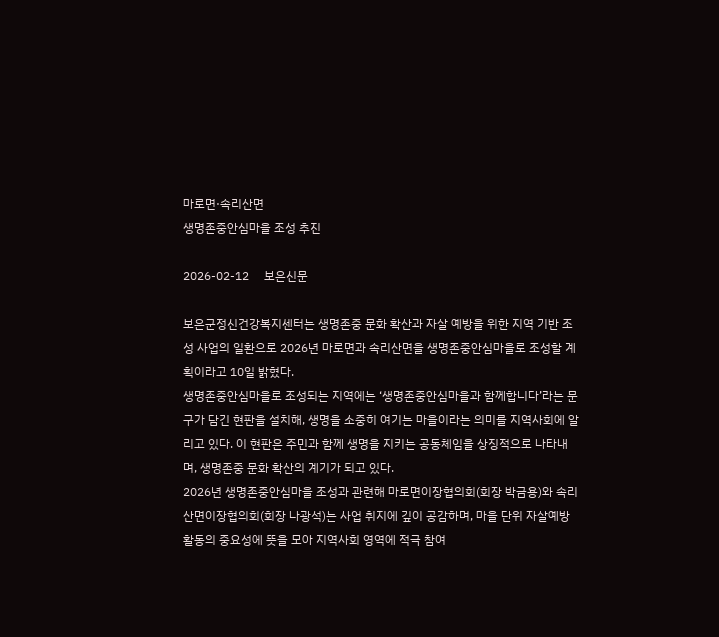마로면·속리산면
생명존중안심마을 조성 추진

2026-02-12     보은신문

보은군정신건강복지센터는 생명존중 문화 확산과 자살 예방을 위한 지역 기반 조성 사업의 일환으로 2026년 마로면과 속리산면을 생명존중안심마을로 조성할 계획이라고 10일 밝혔다.
생명존중안심마을로 조성되는 지역에는 ‘생명존중안심마을과 함께합니다’라는 문구가 담긴 현판을 설치해, 생명을 소중히 여기는 마을이라는 의미를 지역사회에 알리고 있다. 이 현판은 주민과 함께 생명을 지키는 공동체임을 상징적으로 나타내며, 생명존중 문화 확산의 계기가 되고 있다.
2026년 생명존중안심마을 조성과 관련해 마로면이장협의회(회장 박금용)와 속리산면이장협의회(회장 나광석)는 사업 취지에 깊이 공감하며, 마을 단위 자살예방 활동의 중요성에 뜻을 모아 지역사회 영역에 적극 참여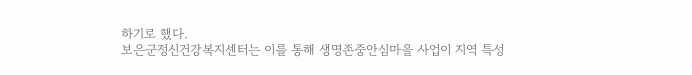하기로 했다.
보은군정신건강복지센터는 이를 통해 생명존중안심마을 사업이 지역 특성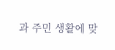과 주민 생활에 맞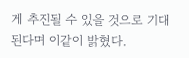게 추진될 수 있을 것으로 기대된다며 이같이 밝혔다.